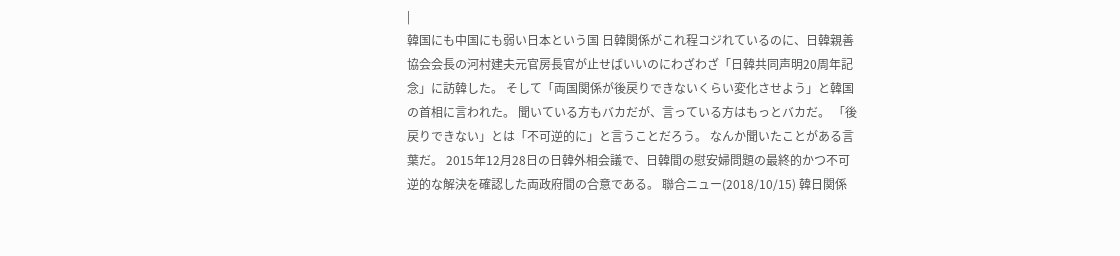|
韓国にも中国にも弱い日本という国 日韓関係がこれ程コジれているのに、日韓親善協会会長の河村建夫元官房長官が止せばいいのにわざわざ「日韓共同声明20周年記念」に訪韓した。 そして「両国関係が後戻りできないくらい変化させよう」と韓国の首相に言われた。 聞いている方もバカだが、言っている方はもっとバカだ。 「後戻りできない」とは「不可逆的に」と言うことだろう。 なんか聞いたことがある言葉だ。 2015年12月28日の日韓外相会議で、日韓間の慰安婦問題の最終的かつ不可逆的な解決を確認した両政府間の合意である。 聯合ニュー(2018/10/15) 韓日関係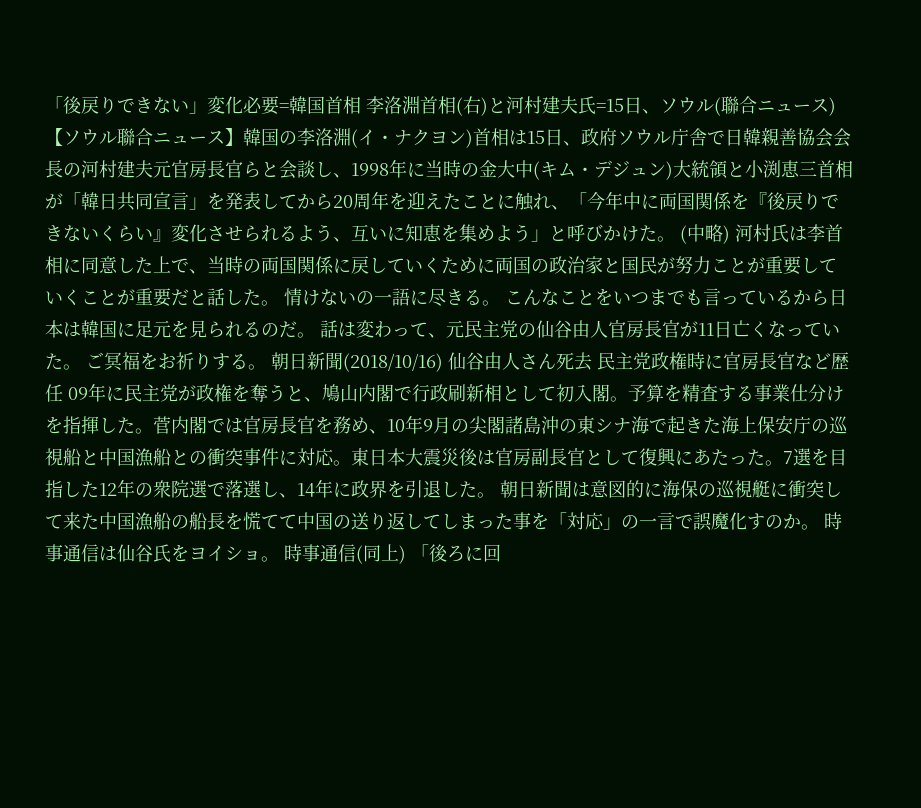「後戻りできない」変化必要=韓国首相 李洛淵首相(右)と河村建夫氏=15日、ソウル(聯合ニュース)
【ソウル聯合ニュース】韓国の李洛淵(イ・ナクヨン)首相は15日、政府ソウル庁舎で日韓親善協会会長の河村建夫元官房長官らと会談し、1998年に当時の金大中(キム・デジュン)大統領と小渕恵三首相が「韓日共同宣言」を発表してから20周年を迎えたことに触れ、「今年中に両国関係を『後戻りできないくらい』変化させられるよう、互いに知恵を集めよう」と呼びかけた。 (中略) 河村氏は李首相に同意した上で、当時の両国関係に戻していくために両国の政治家と国民が努力ことが重要していくことが重要だと話した。 情けないの一語に尽きる。 こんなことをいつまでも言っているから日本は韓国に足元を見られるのだ。 話は変わって、元民主党の仙谷由人官房長官が11日亡くなっていた。 ご冥福をお祈りする。 朝日新聞(2018/10/16) 仙谷由人さん死去 民主党政権時に官房長官など歴任 09年に民主党が政権を奪うと、鳩山内閣で行政刷新相として初入閣。予算を精査する事業仕分けを指揮した。菅内閣では官房長官を務め、10年9月の尖閣諸島沖の東シナ海で起きた海上保安庁の巡視船と中国漁船との衝突事件に対応。東日本大震災後は官房副長官として復興にあたった。7選を目指した12年の衆院選で落選し、14年に政界を引退した。 朝日新聞は意図的に海保の巡視艇に衝突して来た中国漁船の船長を慌てて中国の送り返してしまった事を「対応」の一言で誤魔化すのか。 時事通信は仙谷氏をヨイショ。 時事通信(同上) 「後ろに回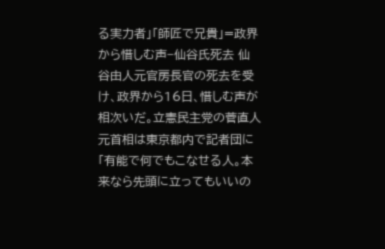る実力者」「師匠で兄貴」=政界から惜しむ声−仙谷氏死去 仙谷由人元官房長官の死去を受け、政界から16日、惜しむ声が相次いだ。立憲民主党の菅直人元首相は東京都内で記者団に「有能で何でもこなせる人。本来なら先頭に立ってもいいの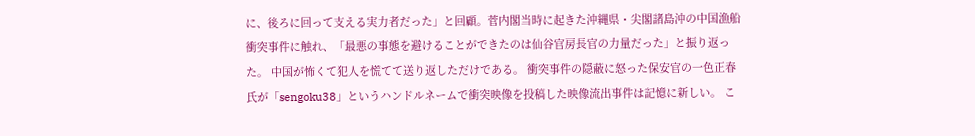に、後ろに回って支える実力者だった」と回顧。菅内閣当時に起きた沖縄県・尖閣諸島沖の中国漁船衝突事件に触れ、「最悪の事態を避けることができたのは仙谷官房長官の力量だった」と振り返った。 中国が怖くて犯人を慌てて送り返しただけである。 衝突事件の隠蔽に怒った保安官の一色正春氏が「sengoku38」というハンドルネームで衝突映像を投稿した映像流出事件は記憶に新しい。 こ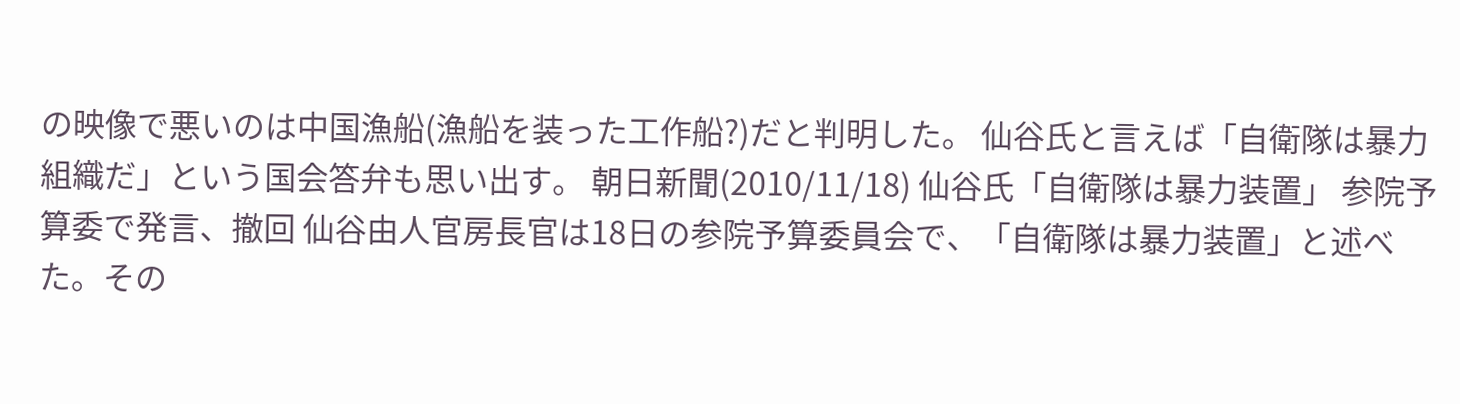の映像で悪いのは中国漁船(漁船を装った工作船?)だと判明した。 仙谷氏と言えば「自衛隊は暴力組織だ」という国会答弁も思い出す。 朝日新聞(2010/11/18) 仙谷氏「自衛隊は暴力装置」 参院予算委で発言、撤回 仙谷由人官房長官は18日の参院予算委員会で、「自衛隊は暴力装置」と述べた。その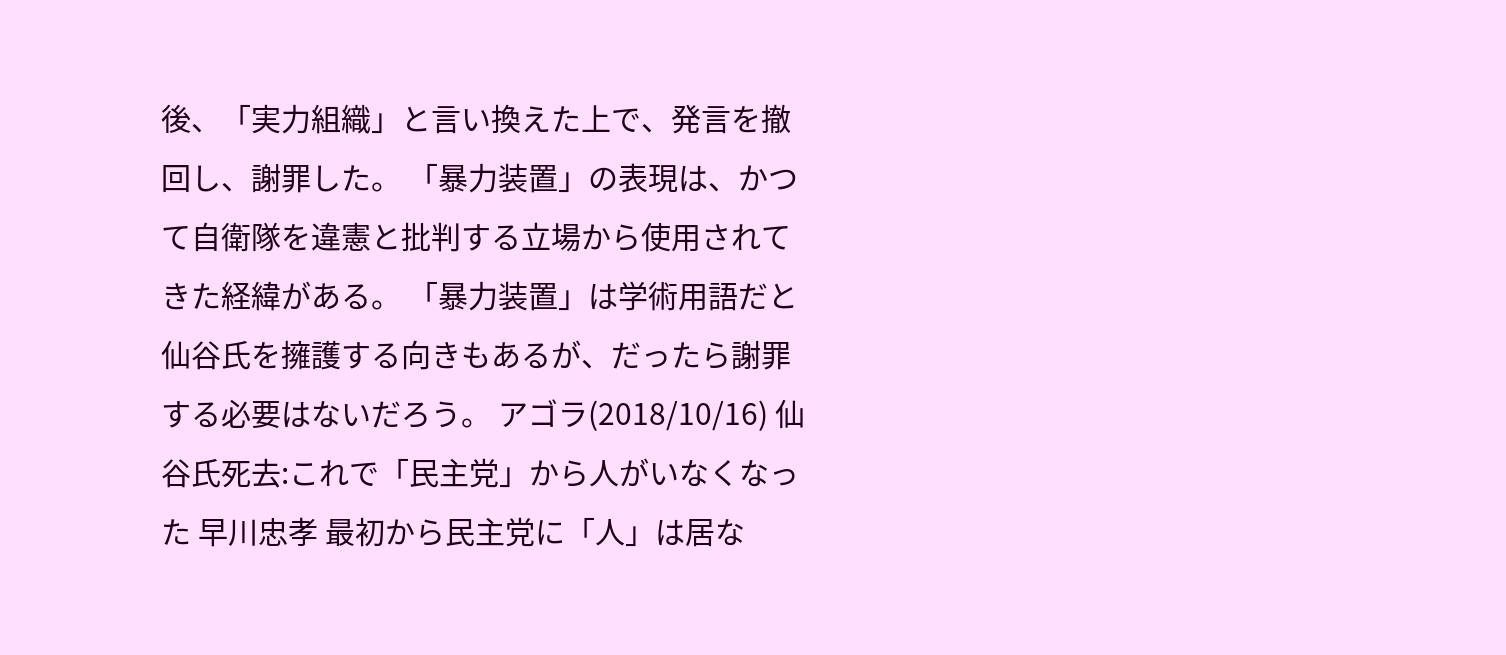後、「実力組織」と言い換えた上で、発言を撤回し、謝罪した。 「暴力装置」の表現は、かつて自衛隊を違憲と批判する立場から使用されてきた経緯がある。 「暴力装置」は学術用語だと仙谷氏を擁護する向きもあるが、だったら謝罪する必要はないだろう。 アゴラ(2018/10/16) 仙谷氏死去:これで「民主党」から人がいなくなった 早川忠孝 最初から民主党に「人」は居な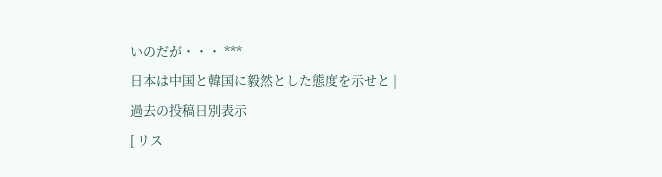いのだが・・・ ***
日本は中国と韓国に毅然とした態度を示せと |
過去の投稿日別表示
[ リス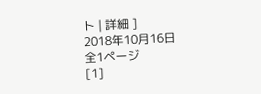ト | 詳細 ]
2018年10月16日
全1ページ
[1]